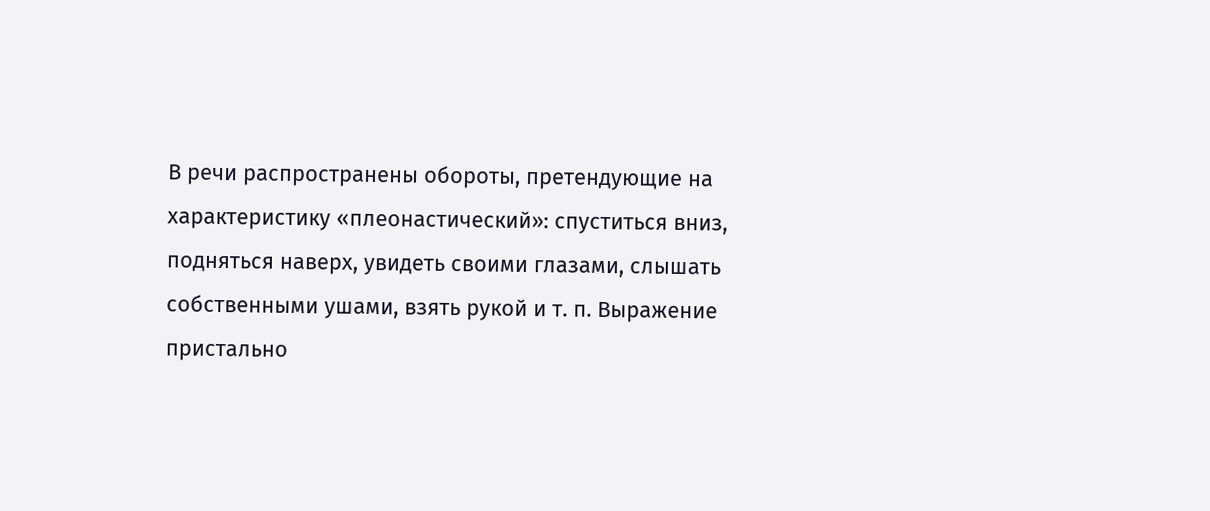В речи распространены обороты, претендующие на характеристику «плеонастический»: спуститься вниз, подняться наверх, увидеть своими глазами, слышать собственными ушами, взять рукой и т. п. Выражение пристально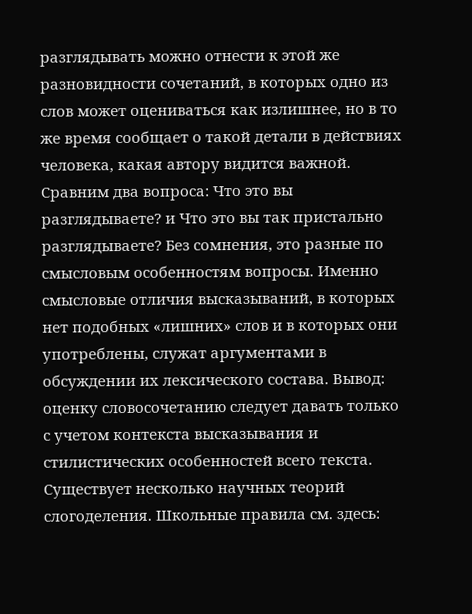разглядывать можно отнести к этой же разновидности сочетаний, в которых одно из слов может оцениваться как излишнее, но в то же время сообщает о такой детали в действиях человека, какая автору видится важной. Сравним два вопроса: Что это вы разглядываете? и Что это вы так пристально разглядываете? Без сомнения, это разные по смысловым особенностям вопросы. Именно смысловые отличия высказываний, в которых нет подобных «лишних» слов и в которых они употреблены, служат аргументами в обсуждении их лексического состава. Вывод: оценку словосочетанию следует давать только с учетом контекста высказывания и стилистических особенностей всего текста.
Существует несколько научных теорий слогоделения. Школьные правила см. здесь: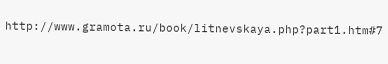http://www.gramota.ru/book/litnevskaya.php?part1.htm#7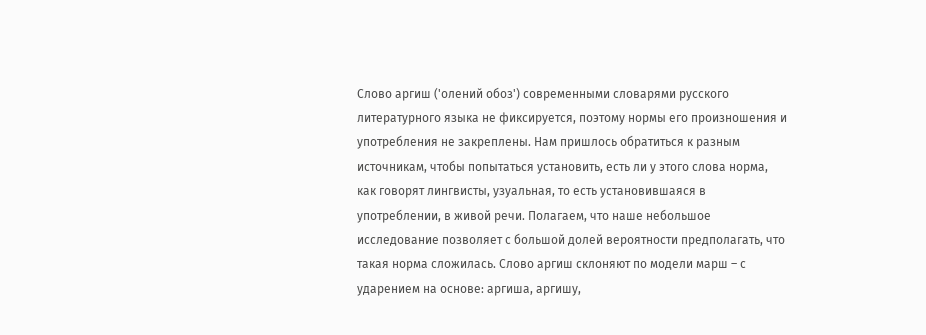Слово аргиш ('олений обоз') современными словарями русского литературного языка не фиксируется, поэтому нормы его произношения и употребления не закреплены. Нам пришлось обратиться к разным источникам, чтобы попытаться установить, есть ли у этого слова норма, как говорят лингвисты, узуальная, то есть установившаяся в употреблении, в живой речи. Полагаем, что наше небольшое исследование позволяет с большой долей вероятности предполагать, что такая норма сложилась. Слово аргиш склоняют по модели марш – с ударением на основе: аргиша, аргишу,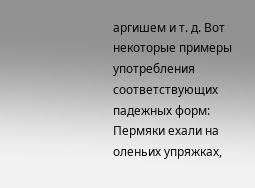аргишем и т. д. Вот некоторые примеры употребления соответствующих падежных форм:
Пермяки ехали на оленьих упряжках,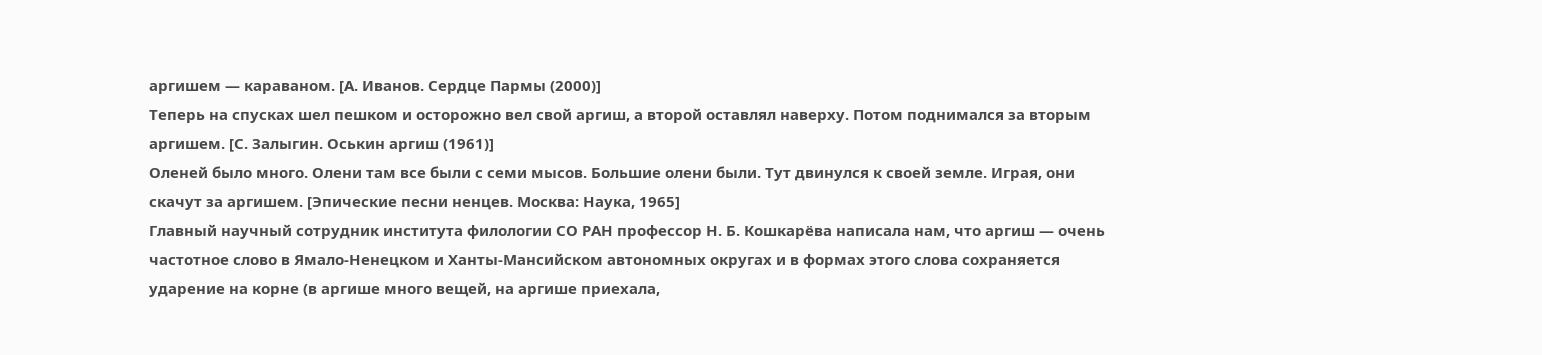аргишем ― караваном. [А. Иванов. Сердце Пармы (2000)]
Теперь на спусках шел пешком и осторожно вел свой аргиш, а второй оставлял наверху. Потом поднимался за вторым аргишем. [С. Залыгин. Оськин аргиш (1961)]
Оленей было много. Олени там все были с семи мысов. Большие олени были. Тут двинулся к своей земле. Играя, они скачут за аргишем. [Эпические песни ненцев. Москва: Наука, 1965]
Главный научный сотрудник института филологии СО РАН профессор Н. Б. Кошкарёва написала нам, что аргиш — очень частотное слово в Ямало-Ненецком и Ханты-Мансийском автономных округах и в формах этого слова сохраняется ударение на корне (в аргише много вещей, на аргише приехала,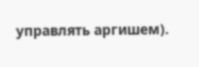управлять аргишем).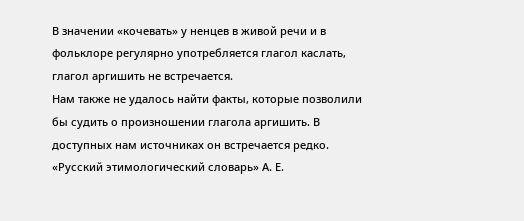В значении «кочевать» у ненцев в живой речи и в фольклоре регулярно употребляется глагол каслать, глагол аргишить не встречается.
Нам также не удалось найти факты, которые позволили бы судить о произношении глагола аргишить. В доступных нам источниках он встречается редко. «Русский этимологический словарь» А. Е.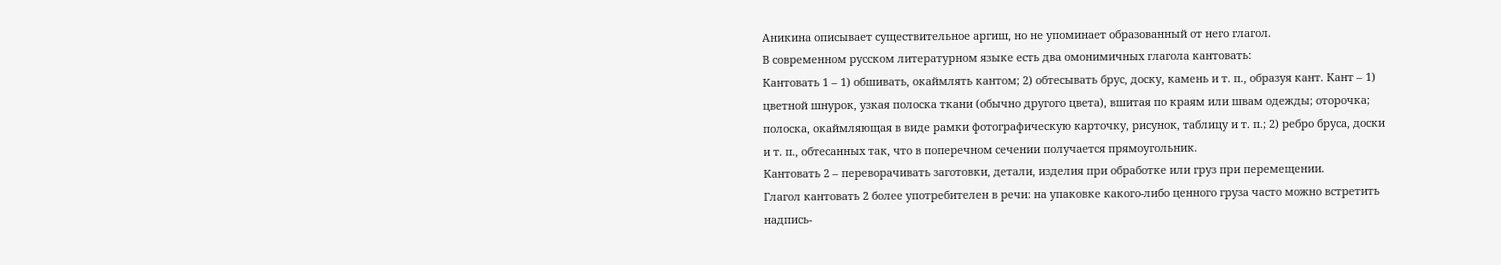Аникина описывает существительное аргиш, но не упоминает образованный от него глагол.
В современном русском литературном языке есть два омонимичных глагола кантовать:
Кантовать 1 – 1) обшивать, окаймлять кантом; 2) обтесывать брус, доску, камень и т. п., образуя кант. Кант – 1) цветной шнурок, узкая полоска ткани (обычно другого цвета), вшитая по краям или швам одежды; оторочка; полоска, окаймляющая в виде рамки фотографическую карточку, рисунок, таблицу и т. п.; 2) ребро бруса, доски и т. п., обтесанных так, что в поперечном сечении получается прямоугольник.
Кантовать 2 – переворачивать заготовки, детали, изделия при обработке или груз при перемещении.
Глагол кантовать 2 более употребителен в речи: на упаковке какого-либо ценного груза часто можно встретить надпись-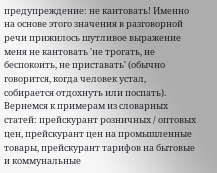предупреждение: не кантовать! Именно на основе этого значения в разговорной речи прижилось шутливое выражение меня не кантовать 'не трогать, не беспокоить, не приставать' (обычно говорится, когда человек устал, собирается отдохнуть или поспать).
Вернемся к примерам из словарных статей: прейскурант розничных / оптовых цен, прейскурант цен на промышленные товары, прейскурант тарифов на бытовые и коммунальные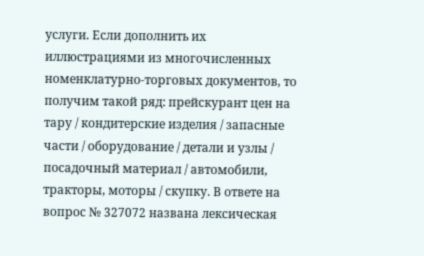услуги. Если дополнить их иллюстрациями из многочисленных номенклатурно-торговых документов, то получим такой ряд: прейскурант цен на тару / кондитерские изделия / запасные части / оборудование / детали и узлы / посадочный материал / автомобили, тракторы, моторы / скупку. В ответе на вопрос № 327072 названа лексическая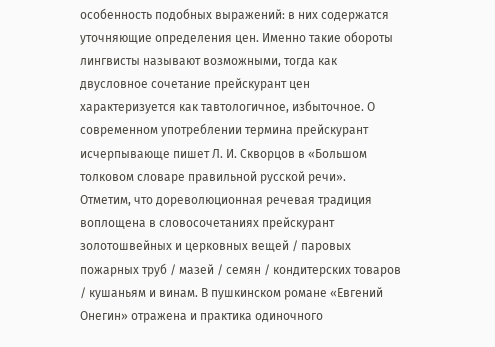особенность подобных выражений: в них содержатся уточняющие определения цен. Именно такие обороты лингвисты называют возможными, тогда как двусловное сочетание прейскурант цен характеризуется как тавтологичное, избыточное. О современном употреблении термина прейскурант исчерпывающе пишет Л. И. Скворцов в «Большом толковом словаре правильной русской речи».
Отметим, что дореволюционная речевая традиция воплощена в словосочетаниях прейскурант золотошвейных и церковных вещей / паровых пожарных труб / мазей / семян / кондитерских товаров / кушаньям и винам. В пушкинском романе «Евгений Онегин» отражена и практика одиночного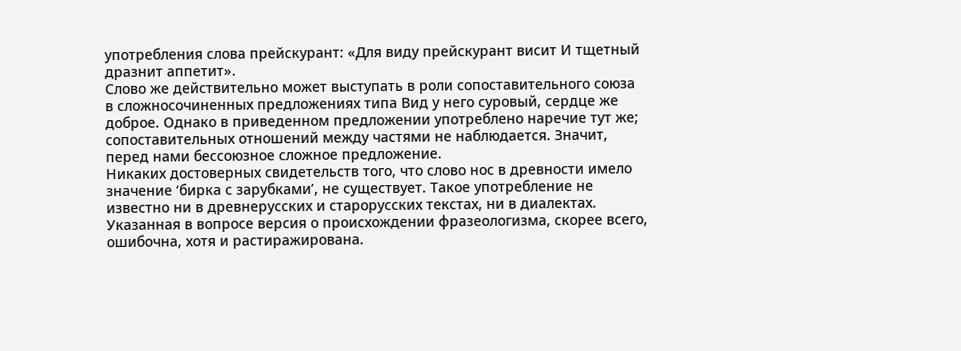употребления слова прейскурант: «Для виду прейскурант висит И тщетный дразнит аппетит».
Слово же действительно может выступать в роли сопоставительного союза в сложносочиненных предложениях типа Вид у него суровый, сердце же доброе. Однако в приведенном предложении употреблено наречие тут же; сопоставительных отношений между частями не наблюдается. Значит, перед нами бессоюзное сложное предложение.
Никаких достоверных свидетельств того, что слово нос в древности имело значение ‘бирка с зарубками’, не существует. Такое употребление не известно ни в древнерусских и старорусских текстах, ни в диалектах. Указанная в вопросе версия о происхождении фразеологизма, скорее всего, ошибочна, хотя и растиражирована.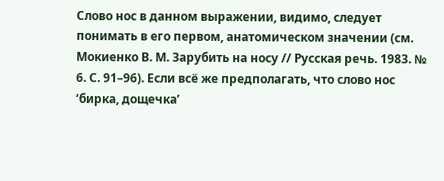Слово нос в данном выражении, видимо, следует понимать в его первом, анатомическом значении (см. Мокиенко В. М. Зарубить на носу // Русская речь. 1983. № 6. С. 91–96). Если всё же предполагать, что слово нос ‘бирка, дощечка’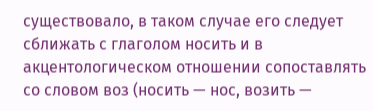существовало, в таком случае его следует сближать с глаголом носить и в акцентологическом отношении сопоставлять со словом воз (носить — нос, возить —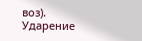воз). Ударение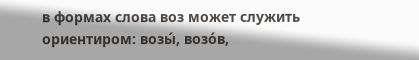в формах слова воз может служить ориентиром: возы́, возо́в,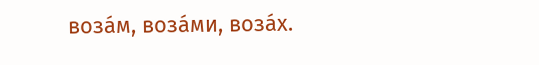воза́м, воза́ми, воза́х.